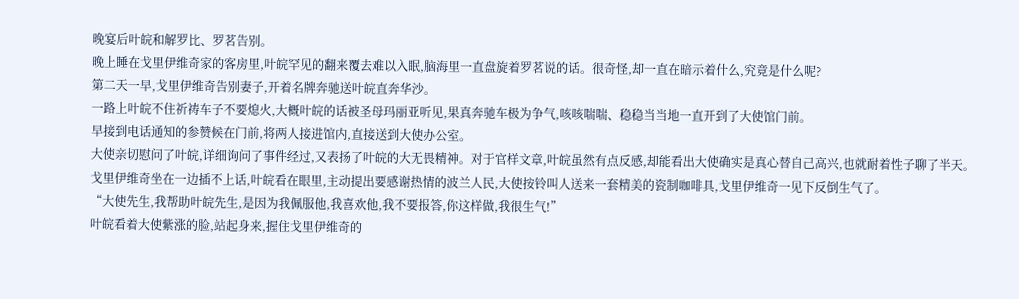晚宴后叶皖和解罗比、罗茗告别。
晚上睡在戈里伊维奇家的客房里,叶皖罕见的翻来覆去难以入眠,脑海里一直盘旋着罗茗说的话。很奇怪,却一直在暗示着什么,究竟是什么呢?
第二天一早,戈里伊维奇告别妻子,开着名牌奔驰送叶皖直奔华沙。
一路上叶皖不住祈祷车子不要熄火,大概叶皖的话被圣母玛丽亚听见,果真奔驰车极为争气,咳咳喘喘、稳稳当当地一直开到了大使馆门前。
早接到电话通知的参赞候在门前,将两人接进馆内,直接送到大使办公室。
大使亲切慰问了叶皖,详细询问了事件经过,又表扬了叶皖的大无畏精神。对于官样文章,叶皖虽然有点反感,却能看出大使确实是真心替自己高兴,也就耐着性子聊了半天。
戈里伊维奇坐在一边插不上话,叶皖看在眼里,主动提出要感谢热情的波兰人民,大使按铃叫人送来一套精美的瓷制咖啡具,戈里伊维奇一见下反倒生气了。
“大使先生,我帮助叶皖先生,是因为我佩服他,我喜欢他,我不要报答,你这样做,我很生气!”
叶皖看着大使紫涨的脸,站起身来,握住戈里伊维奇的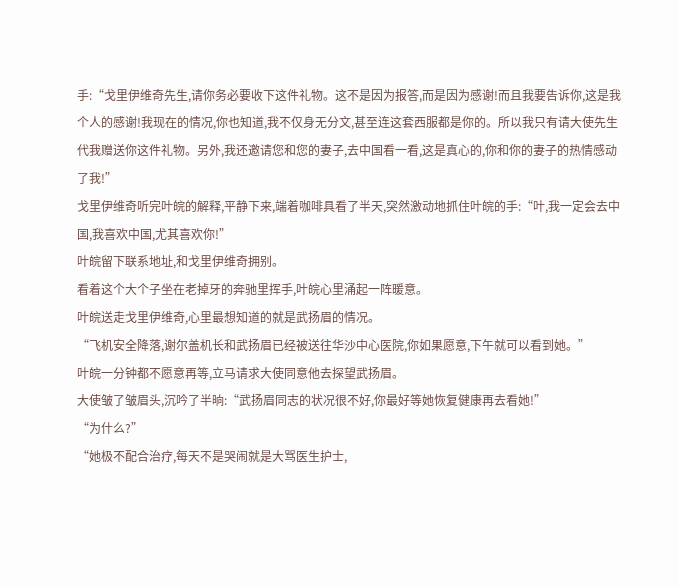手:“戈里伊维奇先生,请你务必要收下这件礼物。这不是因为报答,而是因为感谢!而且我要告诉你,这是我个人的感谢!我现在的情况,你也知道,我不仅身无分文,甚至连这套西服都是你的。所以我只有请大使先生代我赠送你这件礼物。另外,我还邀请您和您的妻子,去中国看一看,这是真心的,你和你的妻子的热情感动了我!”
戈里伊维奇听完叶皖的解释,平静下来,端着咖啡具看了半天,突然激动地抓住叶皖的手:“叶,我一定会去中国,我喜欢中国,尤其喜欢你!”
叶皖留下联系地址,和戈里伊维奇拥别。
看着这个大个子坐在老掉牙的奔驰里挥手,叶皖心里涌起一阵暖意。
叶皖送走戈里伊维奇,心里最想知道的就是武扬眉的情况。
“飞机安全降落,谢尔盖机长和武扬眉已经被送往华沙中心医院,你如果愿意,下午就可以看到她。”
叶皖一分钟都不愿意再等,立马请求大使同意他去探望武扬眉。
大使皱了皱眉头,沉吟了半晌:“武扬眉同志的状况很不好,你最好等她恢复健康再去看她!”
“为什么?”
“她极不配合治疗,每天不是哭闹就是大骂医生护士,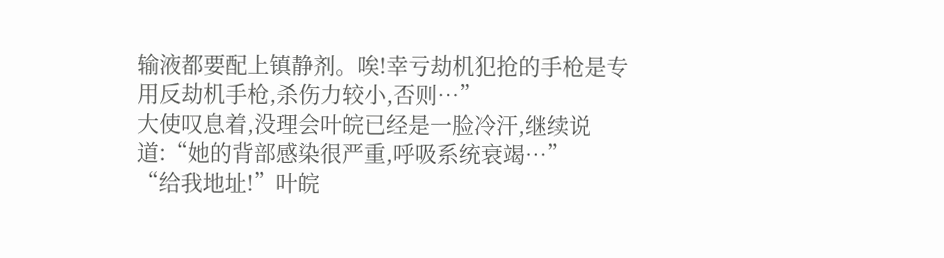输液都要配上镇静剂。唉!幸亏劫机犯抢的手枪是专用反劫机手枪,杀伤力较小,否则…”
大使叹息着,没理会叶皖已经是一脸冷汗,继续说道:“她的背部感染很严重,呼吸系统衰竭…”
“给我地址!”叶皖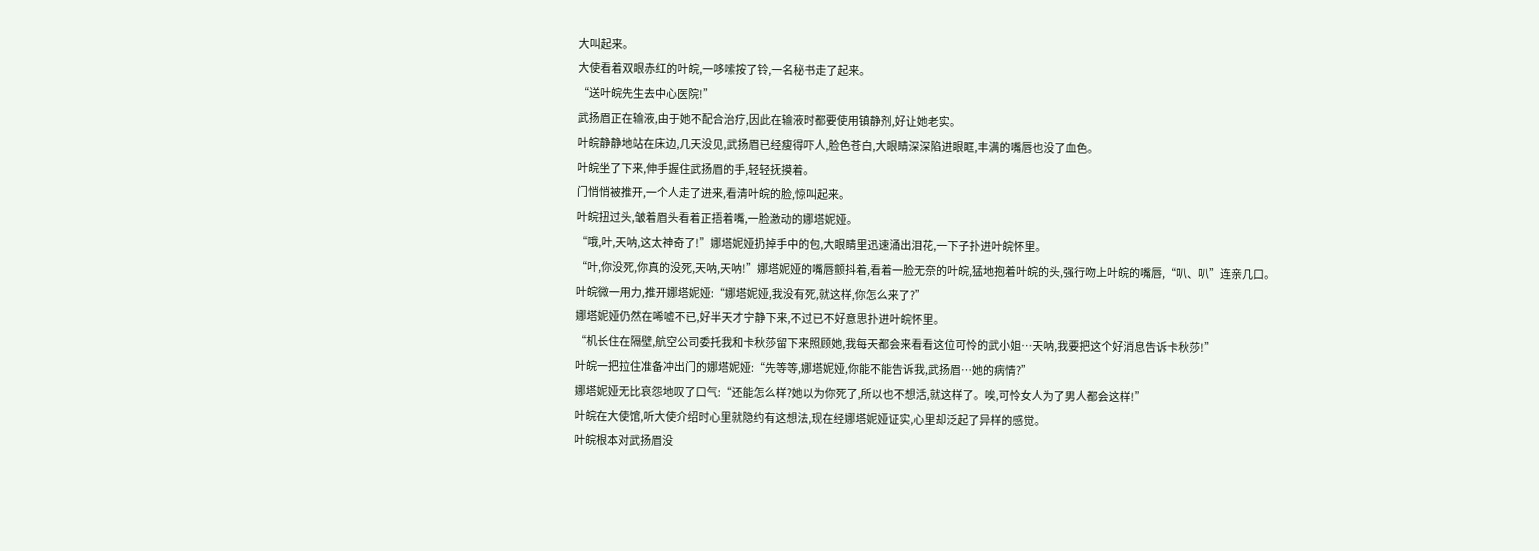大叫起来。
大使看着双眼赤红的叶皖,一哆嗦按了铃,一名秘书走了起来。
“送叶皖先生去中心医院!”
武扬眉正在输液,由于她不配合治疗,因此在输液时都要使用镇静剂,好让她老实。
叶皖静静地站在床边,几天没见,武扬眉已经瘦得吓人,脸色苍白,大眼睛深深陷进眼眶,丰满的嘴唇也没了血色。
叶皖坐了下来,伸手握住武扬眉的手,轻轻抚摸着。
门悄悄被推开,一个人走了进来,看清叶皖的脸,惊叫起来。
叶皖扭过头,皱着眉头看着正捂着嘴,一脸激动的娜塔妮娅。
“哦,叶,天呐,这太神奇了!”娜塔妮娅扔掉手中的包,大眼睛里迅速涌出泪花,一下子扑进叶皖怀里。
“叶,你没死,你真的没死,天呐,天呐!”娜塔妮娅的嘴唇颤抖着,看着一脸无奈的叶皖,猛地抱着叶皖的头,强行吻上叶皖的嘴唇,“叭、叭”连亲几口。
叶皖微一用力,推开娜塔妮娅:“娜塔妮娅,我没有死,就这样,你怎么来了?”
娜塔妮娅仍然在唏嘘不已,好半天才宁静下来,不过已不好意思扑进叶皖怀里。
“机长住在隔壁,航空公司委托我和卡秋莎留下来照顾她,我每天都会来看看这位可怜的武小姐…天呐,我要把这个好消息告诉卡秋莎!”
叶皖一把拉住准备冲出门的娜塔妮娅:“先等等,娜塔妮娅,你能不能告诉我,武扬眉…她的病情?”
娜塔妮娅无比哀怨地叹了口气:“还能怎么样?她以为你死了,所以也不想活,就这样了。唉,可怜女人为了男人都会这样!”
叶皖在大使馆,听大使介绍时心里就隐约有这想法,现在经娜塔妮娅证实,心里却泛起了异样的感觉。
叶皖根本对武扬眉没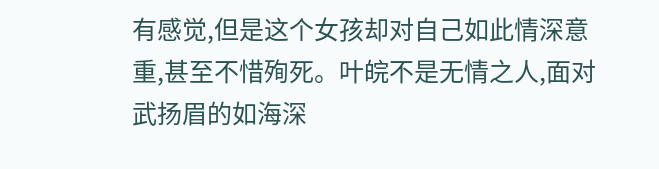有感觉,但是这个女孩却对自己如此情深意重,甚至不惜殉死。叶皖不是无情之人,面对武扬眉的如海深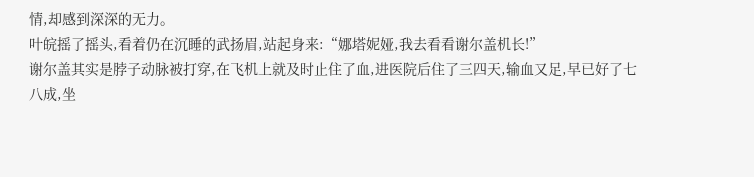情,却感到深深的无力。
叶皖摇了摇头,看着仍在沉睡的武扬眉,站起身来:“娜塔妮娅,我去看看谢尔盖机长!”
谢尔盖其实是脖子动脉被打穿,在飞机上就及时止住了血,进医院后住了三四天,输血又足,早已好了七八成,坐